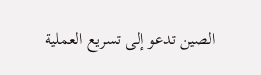الصين تدعو إلى تسريع العملية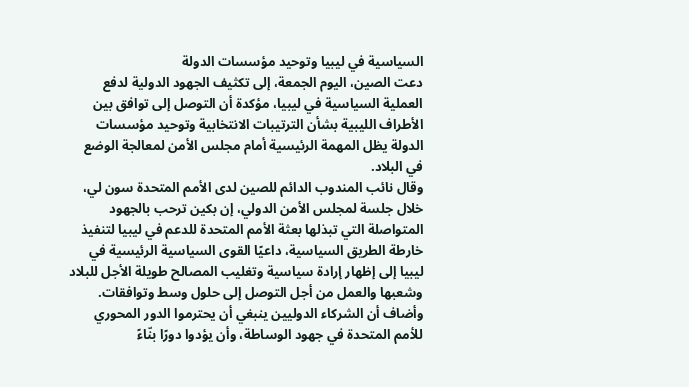السياسية في ليبيا وتوحيد مؤسسات الدولة
دعت الصين، اليوم الجمعة، إلى تكثيف الجهود الدولية لدفع العملية السياسية في ليبيا، مؤكدة أن التوصل إلى توافق بين الأطراف الليبية بشأن الترتيبات الانتخابية وتوحيد مؤسسات الدولة يظل المهمة الرئيسية أمام مجلس الأمن لمعالجة الوضع في البلاد.
وقال نائب المندوب الدائم للصين لدى الأمم المتحدة سون لي، خلال جلسة لمجلس الأمن الدولي، إن بكين ترحب بالجهود المتواصلة التي تبذلها بعثة الأمم المتحدة للدعم في ليبيا لتنفيذ خارطة الطريق السياسية، داعيًا القوى السياسية الرئيسية في ليبيا إلى إظهار إرادة سياسية وتغليب المصالح طويلة الأجل للبلاد وشعبها والعمل من أجل التوصل إلى حلول وسط وتوافقات.
وأضاف أن الشركاء الدوليين ينبغي أن يحترموا الدور المحوري للأمم المتحدة في جهود الوساطة، وأن يؤدوا دورًا بنّاءً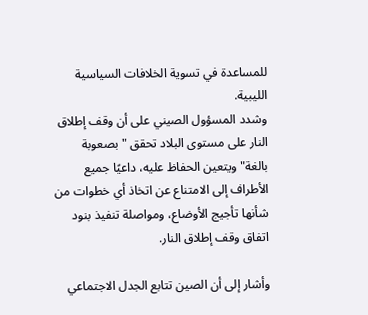للمساعدة في تسوية الخلافات السياسية الليبية.
وشدد المسؤول الصيني على أن وقف إطلاق النار على مستوى البلاد تحقق "بصعوبة بالغة" ويتعين الحفاظ عليه، داعيًا جميع الأطراف إلى الامتناع عن اتخاذ أي خطوات من شأنها تأجيج الأوضاع، ومواصلة تنفيذ بنود اتفاق وقف إطلاق النار.

وأشار إلى أن الصين تتابع الجدل الاجتماعي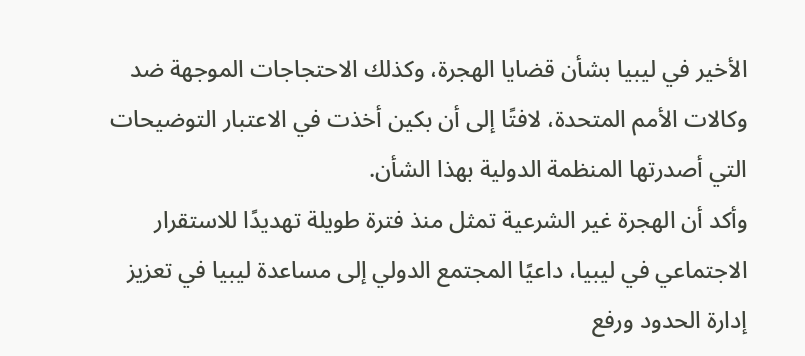الأخير في ليبيا بشأن قضايا الهجرة، وكذلك الاحتجاجات الموجهة ضد وكالات الأمم المتحدة، لافتًا إلى أن بكين أخذت في الاعتبار التوضيحات التي أصدرتها المنظمة الدولية بهذا الشأن.
وأكد أن الهجرة غير الشرعية تمثل منذ فترة طويلة تهديدًا للاستقرار الاجتماعي في ليبيا، داعيًا المجتمع الدولي إلى مساعدة ليبيا في تعزيز إدارة الحدود ورفع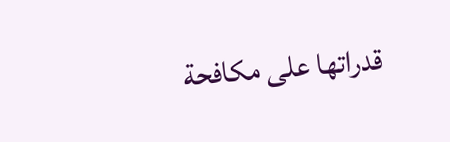قدراتها على مكافحة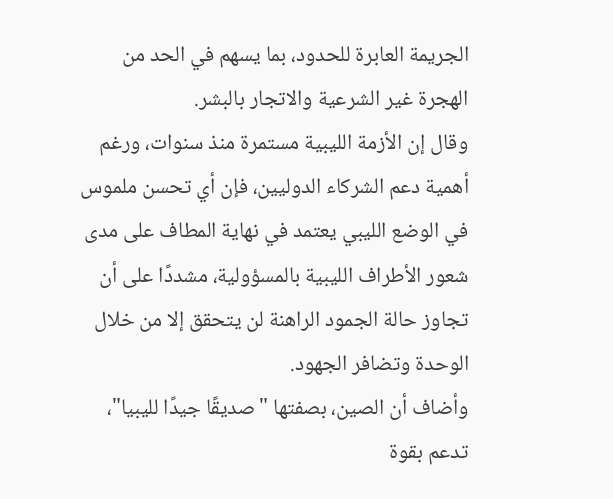الجريمة العابرة للحدود، بما يسهم في الحد من الهجرة غير الشرعية والاتجار بالبشر.
وقال إن الأزمة الليبية مستمرة منذ سنوات، ورغم أهمية دعم الشركاء الدوليين، فإن أي تحسن ملموس في الوضع الليبي يعتمد في نهاية المطاف على مدى شعور الأطراف الليبية بالمسؤولية، مشددًا على أن تجاوز حالة الجمود الراهنة لن يتحقق إلا من خلال الوحدة وتضافر الجهود.
وأضاف أن الصين، بصفتها "صديقًا جيدًا لليبيا"، تدعم بقوة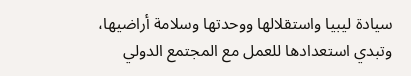سيادة ليبيا واستقلالها ووحدتها وسلامة أراضيها، وتبدي استعدادها للعمل مع المجتمع الدولي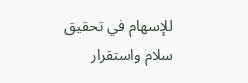للإسهام في تحقيق سلام واستقرار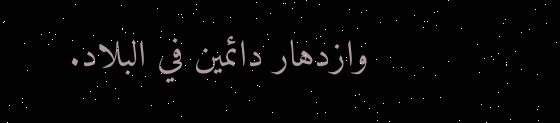وازدهار دائمين في البلاد.